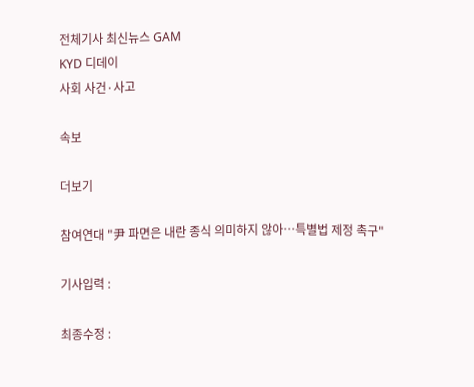전체기사 최신뉴스 GAM
KYD 디데이
사회 사건·사고

속보

더보기

참여연대 "尹 파면은 내란 종식 의미하지 않아…특별법 제정 촉구"

기사입력 :

최종수정 :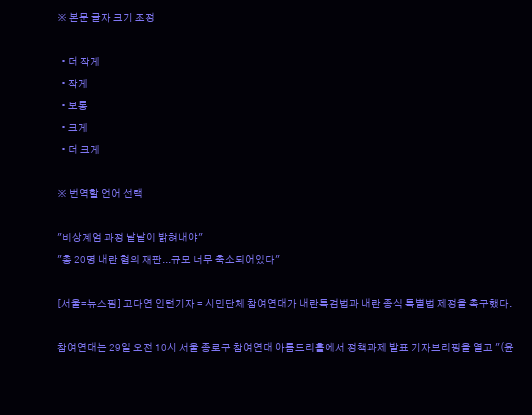※ 본문 글자 크기 조정

  • 더 작게
  • 작게
  • 보통
  • 크게
  • 더 크게

※ 번역할 언어 선택

"비상계엄 과정 낱낱이 밝혀내야"
"총 20명 내란 혐의 재판...규모 너무 축소되어있다"

[서울=뉴스핌] 고다연 인턴기자 = 시민단체 참여연대가 내란특검법과 내란 종식 특별법 제정을 촉구했다.

참여연대는 29일 오전 10시 서울 종로구 참여연대 아름드리홀에서 정책과제 발표 기자브리핑을 열고 "(윤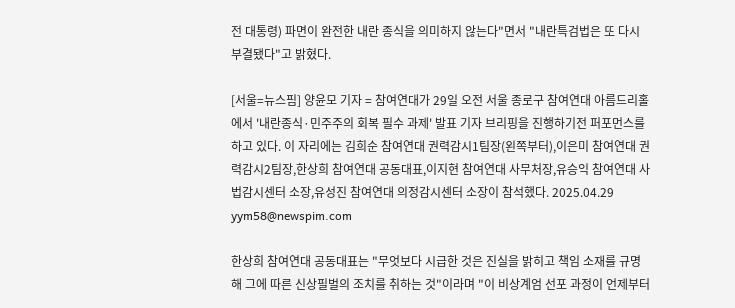전 대통령) 파면이 완전한 내란 종식을 의미하지 않는다"면서 "내란특검법은 또 다시 부결됐다"고 밝혔다.

[서울=뉴스핌] 양윤모 기자 = 참여연대가 29일 오전 서울 종로구 참여연대 아름드리홀에서 '내란종식·민주주의 회복 필수 과제' 발표 기자 브리핑을 진행하기전 퍼포먼스를 하고 있다. 이 자리에는 김희순 참여연대 권력감시1팀장(왼쪽부터),이은미 참여연대 권력감시2팀장,한상희 참여연대 공동대표,이지현 참여연대 사무처장,유승익 참여연대 사법감시센터 소장,유성진 참여연대 의정감시센터 소장이 참석했다. 2025.04.29 yym58@newspim.com

한상희 참여연대 공동대표는 "무엇보다 시급한 것은 진실을 밝히고 책임 소재를 규명해 그에 따른 신상필벌의 조치를 취하는 것"이라며 "이 비상계엄 선포 과정이 언제부터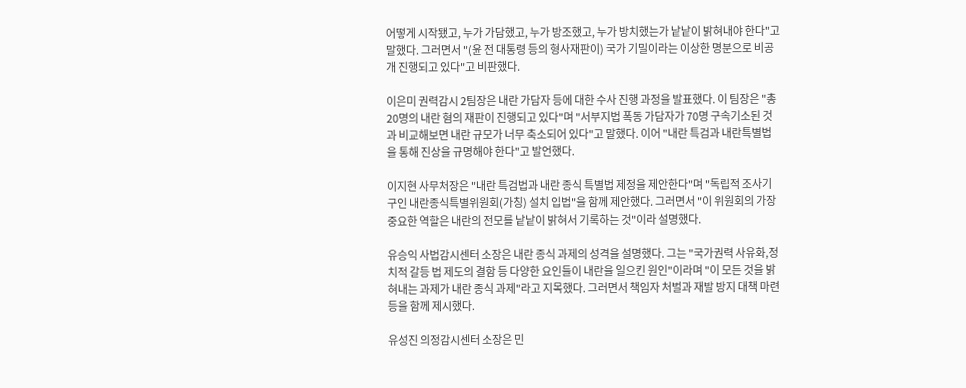어떻게 시작됐고, 누가 가담했고, 누가 방조했고, 누가 방치했는가 낱낱이 밝혀내야 한다"고 말했다. 그러면서 "(윤 전 대통령 등의 형사재판이) 국가 기밀이라는 이상한 명분으로 비공개 진행되고 있다"고 비판했다.

이은미 권력감시 2팀장은 내란 가담자 등에 대한 수사 진행 과정을 발표했다. 이 팀장은 "총 20명의 내란 혐의 재판이 진행되고 있다"며 "서부지법 폭동 가담자가 70명 구속기소된 것과 비교해보면 내란 규모가 너무 축소되어 있다"고 말했다. 이어 "내란 특검과 내란특별법을 통해 진상을 규명해야 한다"고 발언했다.

이지현 사무처장은 "내란 특검법과 내란 종식 특별법 제정을 제안한다"며 "독립적 조사기구인 내란종식특별위원회(가칭) 설치 입법"을 함께 제안했다. 그러면서 "이 위원회의 가장 중요한 역할은 내란의 전모를 낱낱이 밝혀서 기록하는 것"이라 설명했다.

유승익 사법감시센터 소장은 내란 종식 과제의 성격을 설명했다. 그는 "국가권력 사유화,정치적 갈등 법 제도의 결함 등 다양한 요인들이 내란을 일으킨 원인"이라며 "이 모든 것을 밝혀내는 과제가 내란 종식 과제"라고 지목했다. 그러면서 책임자 처벌과 재발 방지 대책 마련 등을 함께 제시했다.

유성진 의정감시센터 소장은 민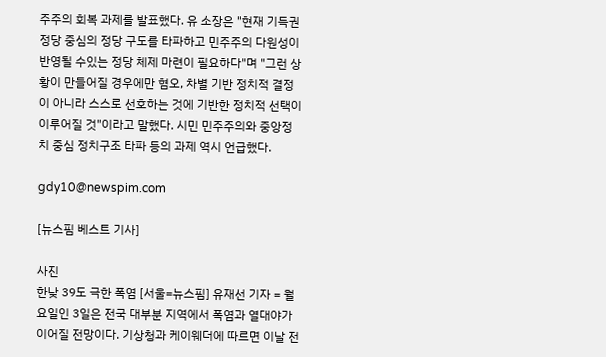주주의 회복 과제를 발표했다. 유 소장은 "현재 기득권 정당 중심의 정당 구도를 타파하고 민주주의 다원성이 반영될 수있는 정당 체제 마련이 필요하다"며 "그런 상황이 만들어질 경우에만 혐오, 차별 기반 정치적 결정이 아니라 스스로 선호하는 것에 기반한 정치적 선택이 이루어질 것"이라고 말했다. 시민 민주주의와 중앙정치 중심 정치구조 타파 등의 과제 역시 언급했다.

gdy10@newspim.com

[뉴스핌 베스트 기사]

사진
한낮 39도 극한 폭염 [서울=뉴스핌] 유재선 기자 = 월요일인 3일은 전국 대부분 지역에서 폭염과 열대야가 이어질 전망이다. 기상청과 케이웨더에 따르면 이날 전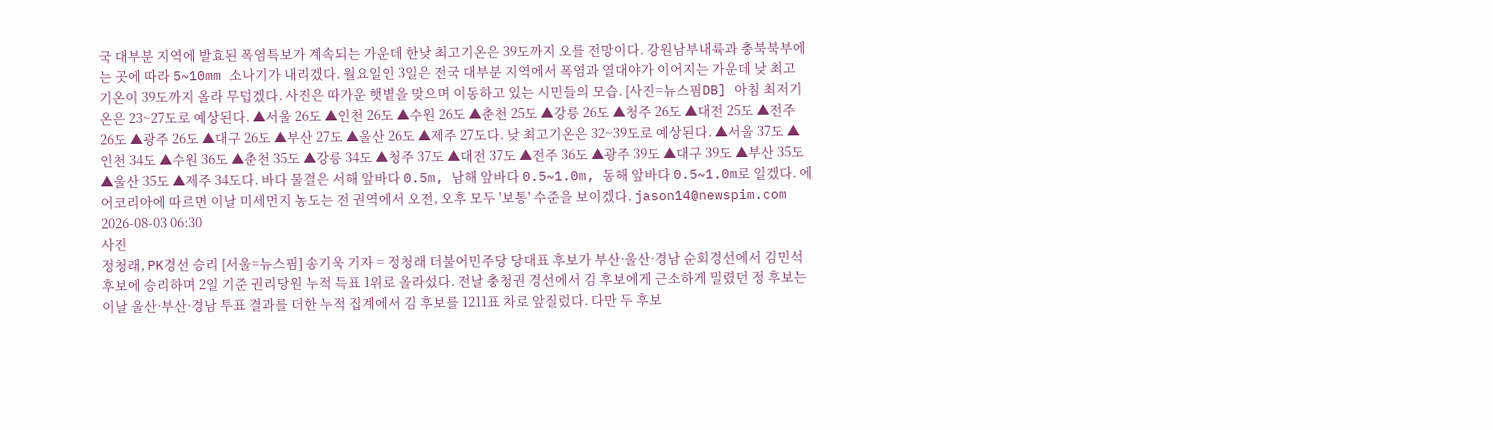국 대부분 지역에 발효된 폭염특보가 계속되는 가운데 한낮 최고기온은 39도까지 오를 전망이다. 강원남부내륙과 충북북부에는 곳에 따라 5~10mm 소나기가 내리겠다. 월요일인 3일은 전국 대부분 지역에서 폭염과 열대야가 이어지는 가운데 낮 최고 기온이 39도까지 올라 무덥겠다. 사진은 따가운 햇볕을 맞으며 이동하고 있는 시민들의 모습. [사진=뉴스핌DB] 아침 최저기온은 23~27도로 예상된다. ▲서울 26도 ▲인천 26도 ▲수원 26도 ▲춘천 25도 ▲강릉 26도 ▲청주 26도 ▲대전 25도 ▲전주 26도 ▲광주 26도 ▲대구 26도 ▲부산 27도 ▲울산 26도 ▲제주 27도다. 낮 최고기온은 32~39도로 예상된다. ▲서울 37도 ▲인천 34도 ▲수원 36도 ▲춘천 35도 ▲강릉 34도 ▲청주 37도 ▲대전 37도 ▲전주 36도 ▲광주 39도 ▲대구 39도 ▲부산 35도 ▲울산 35도 ▲제주 34도다. 바다 물결은 서해 앞바다 0.5m, 남해 앞바다 0.5~1.0m, 동해 앞바다 0.5~1.0m로 일겠다. 에어코리아에 따르면 이날 미세먼지 농도는 전 권역에서 오전, 오후 모두 '보통' 수준을 보이겠다. jason14@newspim.com 2026-08-03 06:30
사진
정청래, PK경선 승리 [서울=뉴스핌] 송기욱 기자 = 정청래 더불어민주당 당대표 후보가 부산·울산·경남 순회경선에서 김민석 후보에 승리하며 2일 기준 권리당원 누적 득표 1위로 올라섰다. 전날 충청권 경선에서 김 후보에게 근소하게 밀렸던 정 후보는 이날 울산·부산·경남 투표 결과를 더한 누적 집계에서 김 후보를 1211표 차로 앞질렀다. 다만 두 후보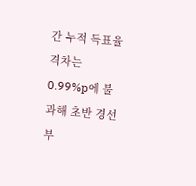간 누적 득표율 격차는 0.99%p에 불과해 초반 경선부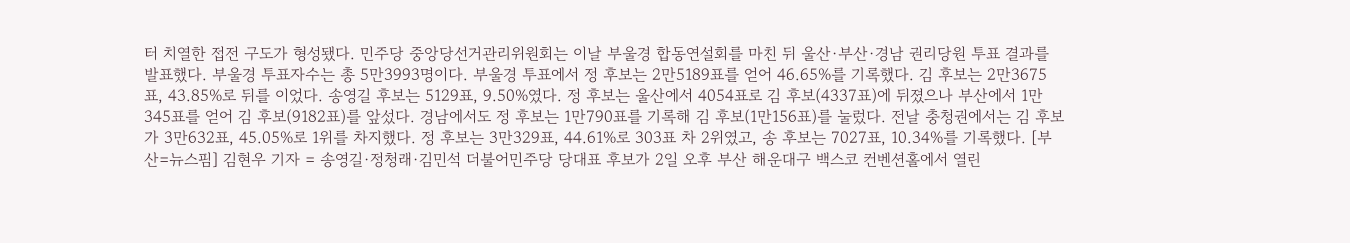터 치열한 접전 구도가 형성됐다. 민주당 중앙당선거관리위원회는 이날 부울경 합동연설회를 마친 뒤 울산·부산·경남 권리당원 투표 결과를 발표했다. 부울경 투표자수는 총 5만3993명이다. 부울경 투표에서 정 후보는 2만5189표를 얻어 46.65%를 기록했다. 김 후보는 2만3675표, 43.85%로 뒤를 이었다. 송영길 후보는 5129표, 9.50%였다. 정 후보는 울산에서 4054표로 김 후보(4337표)에 뒤졌으나 부산에서 1만345표를 얻어 김 후보(9182표)를 앞섰다. 경남에서도 정 후보는 1만790표를 기록해 김 후보(1만156표)를 눌렀다. 전날 충청권에서는 김 후보가 3만632표, 45.05%로 1위를 차지했다. 정 후보는 3만329표, 44.61%로 303표 차 2위였고, 송 후보는 7027표, 10.34%를 기록했다. [부산=뉴스핌] 김현우 기자 = 송영길·정청래·김민석 더불어민주당 당대표 후보가 2일 오후 부산 해운대구 백스코 컨벤션홀에서 열린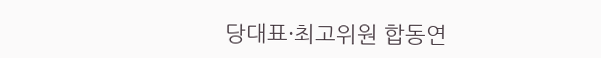당대표·최고위원 합동연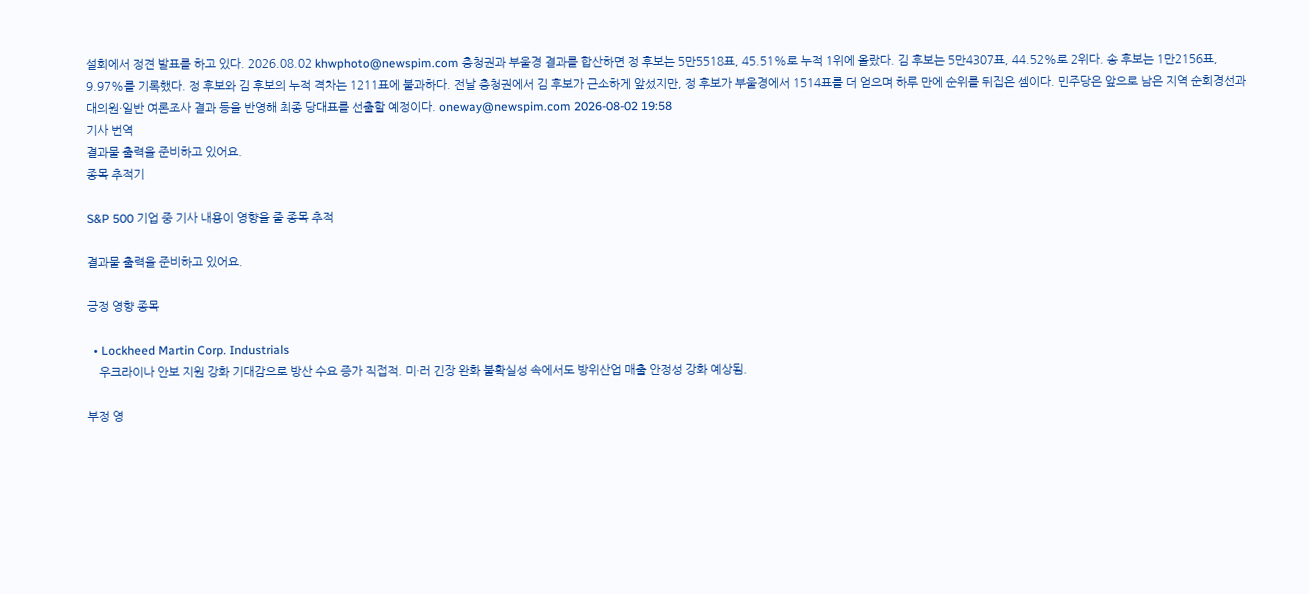설회에서 정견 발표를 하고 있다. 2026.08.02 khwphoto@newspim.com 충청권과 부울경 결과를 합산하면 정 후보는 5만5518표, 45.51%로 누적 1위에 올랐다. 김 후보는 5만4307표, 44.52%로 2위다. 송 후보는 1만2156표, 9.97%를 기록했다. 정 후보와 김 후보의 누적 격차는 1211표에 불과하다. 전날 충청권에서 김 후보가 근소하게 앞섰지만, 정 후보가 부울경에서 1514표를 더 얻으며 하루 만에 순위를 뒤집은 셈이다. 민주당은 앞으로 남은 지역 순회경선과 대의원·일반 여론조사 결과 등을 반영해 최종 당대표를 선출할 예정이다. oneway@newspim.com 2026-08-02 19:58
기사 번역
결과물 출력을 준비하고 있어요.
종목 추적기

S&P 500 기업 중 기사 내용이 영향을 줄 종목 추적

결과물 출력을 준비하고 있어요.

긍정 영향 종목

  • Lockheed Martin Corp. Industrials
    우크라이나 안보 지원 강화 기대감으로 방산 수요 증가 직접적. 미·러 긴장 완화 불확실성 속에서도 방위산업 매출 안정성 강화 예상됨.

부정 영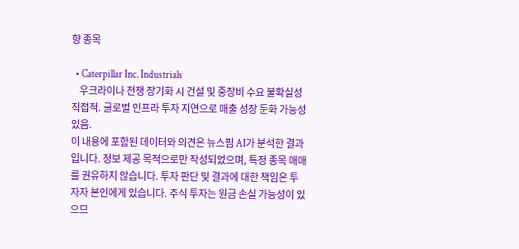향 종목

  • Caterpillar Inc. Industrials
    우크라이나 전쟁 장기화 시 건설 및 중장비 수요 불확실성 직접적. 글로벌 인프라 투자 지연으로 매출 성장 둔화 가능성 있음.
이 내용에 포함된 데이터와 의견은 뉴스핌 AI가 분석한 결과입니다. 정보 제공 목적으로만 작성되었으며, 특정 종목 매매를 권유하지 않습니다. 투자 판단 및 결과에 대한 책임은 투자자 본인에게 있습니다. 주식 투자는 원금 손실 가능성이 있으므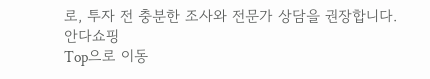로, 투자 전 충분한 조사와 전문가 상담을 권장합니다.
안다쇼핑
Top으로 이동